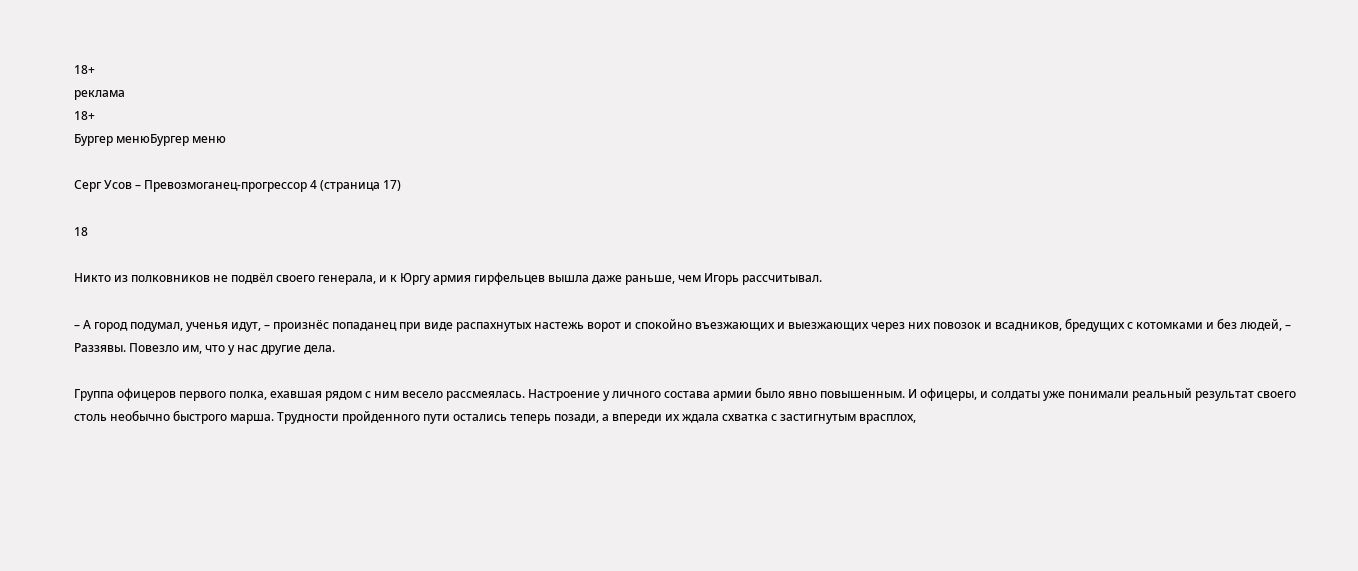18+
реклама
18+
Бургер менюБургер меню

Серг Усов – Превозмоганец-прогрессор 4 (страница 17)

18

Никто из полковников не подвёл своего генерала, и к Юргу армия гирфельцев вышла даже раньше, чем Игорь рассчитывал.

– А город подумал, ученья идут, – произнёс попаданец при виде распахнутых настежь ворот и спокойно въезжающих и выезжающих через них повозок и всадников, бредущих с котомками и без людей, – Раззявы. Повезло им, что у нас другие дела.

Группа офицеров первого полка, ехавшая рядом с ним весело рассмеялась. Настроение у личного состава армии было явно повышенным. И офицеры, и солдаты уже понимали реальный результат своего столь необычно быстрого марша. Трудности пройденного пути остались теперь позади, а впереди их ждала схватка с застигнутым врасплох,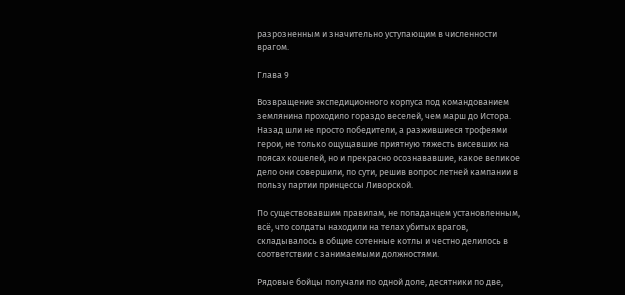разрозненным и значительно уступающим в численности врагом.

Глава 9

Возвращение экспедиционного корпуса под командованием землянина проходило гораздо веселей, чем марш до Истора. Назад шли не просто победители, а разжившиеся трофеями герои, не только ощущавшие приятную тяжесть висевших на поясах кошелей, но и прекрасно осознававшие, какое великое дело они совершили, по сути, решив вопрос летней кампании в пользу партии принцессы Ливорской.

По существовавшим правилам, не попаданцем установленным, всё, что солдаты находили на телах убитых врагов, складывалось в общие сотенные котлы и честно делилось в соответствии с занимаемыми должностями.

Рядовые бойцы получали по одной доле, десятники по две,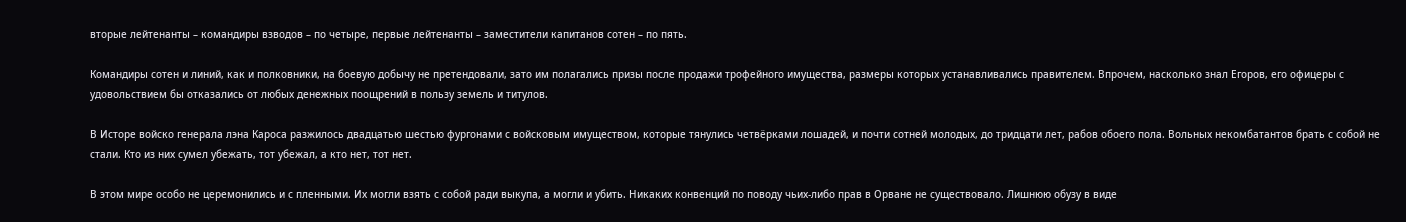вторые лейтенанты – командиры взводов – по четыре, первые лейтенанты – заместители капитанов сотен – по пять.

Командиры сотен и линий, как и полковники, на боевую добычу не претендовали, зато им полагались призы после продажи трофейного имущества, размеры которых устанавливались правителем. Впрочем, насколько знал Егоров, его офицеры с удовольствием бы отказались от любых денежных поощрений в пользу земель и титулов.

В Исторе войско генерала лэна Кароса разжилось двадцатью шестью фургонами с войсковым имуществом, которые тянулись четвёрками лошадей, и почти сотней молодых, до тридцати лет, рабов обоего пола. Вольных некомбатантов брать с собой не стали. Кто из них сумел убежать, тот убежал, а кто нет, тот нет.

В этом мире особо не церемонились и с пленными. Их могли взять с собой ради выкупа, а могли и убить. Никаких конвенций по поводу чьих-либо прав в Орване не существовало. Лишнюю обузу в виде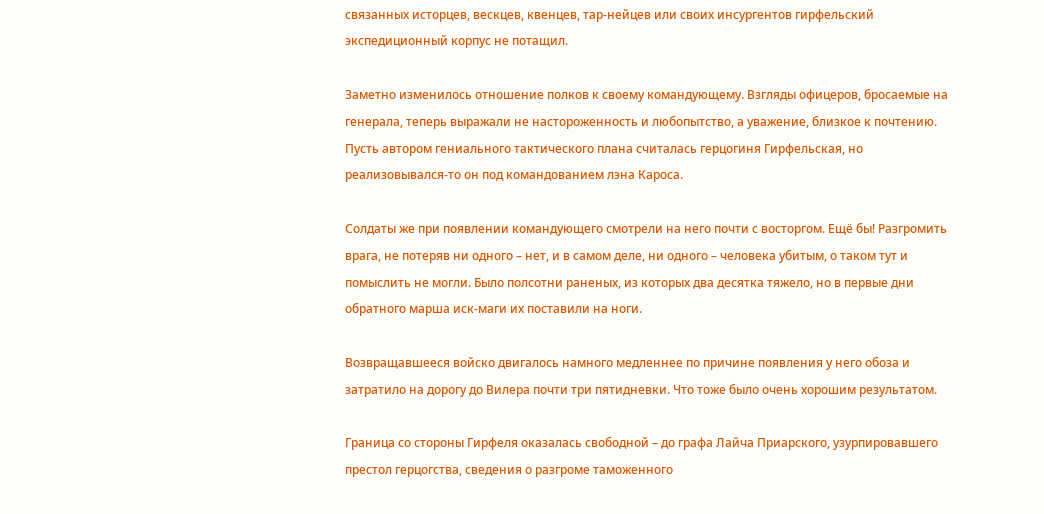связанных исторцев, вескцев, квенцев, тар-нейцев или своих инсургентов гирфельский экспедиционный корпус не потащил.

Заметно изменилось отношение полков к своему командующему. Взгляды офицеров, бросаемые на генерала, теперь выражали не настороженность и любопытство, а уважение, близкое к почтению. Пусть автором гениального тактического плана считалась герцогиня Гирфельская, но реализовывался-то он под командованием лэна Кароса.

Солдаты же при появлении командующего смотрели на него почти с восторгом. Ещё бы! Разгромить врага, не потеряв ни одного – нет, и в самом деле, ни одного – человека убитым, о таком тут и помыслить не могли. Было полсотни раненых, из которых два десятка тяжело, но в первые дни обратного марша иск-маги их поставили на ноги.

Возвращавшееся войско двигалось намного медленнее по причине появления у него обоза и затратило на дорогу до Вилера почти три пятидневки. Что тоже было очень хорошим результатом.

Граница со стороны Гирфеля оказалась свободной – до графа Лайча Приарского, узурпировавшего престол герцогства, сведения о разгроме таможенного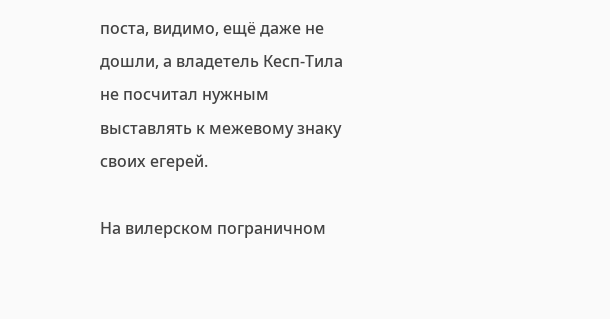поста, видимо, ещё даже не дошли, а владетель Кесп-Тила не посчитал нужным выставлять к межевому знаку своих егерей.

На вилерском пограничном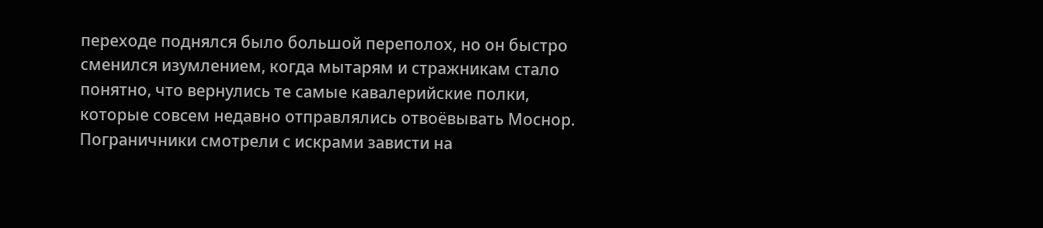переходе поднялся было большой переполох, но он быстро сменился изумлением, когда мытарям и стражникам стало понятно, что вернулись те самые кавалерийские полки, которые совсем недавно отправлялись отвоёвывать Моснор. Пограничники смотрели с искрами зависти на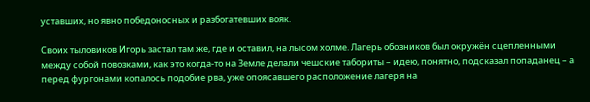уставших, но явно победоносных и разбогатевших вояк.

Своих тыловиков Игорь застал там же, где и оставил, на лысом холме. Лагерь обозников был окружён сцепленными между собой повозками, как это когда-то на Земле делали чешские табориты – идею, понятно, подсказал попаданец – а перед фургонами копалось подобие рва, уже опоясавшего расположение лагеря на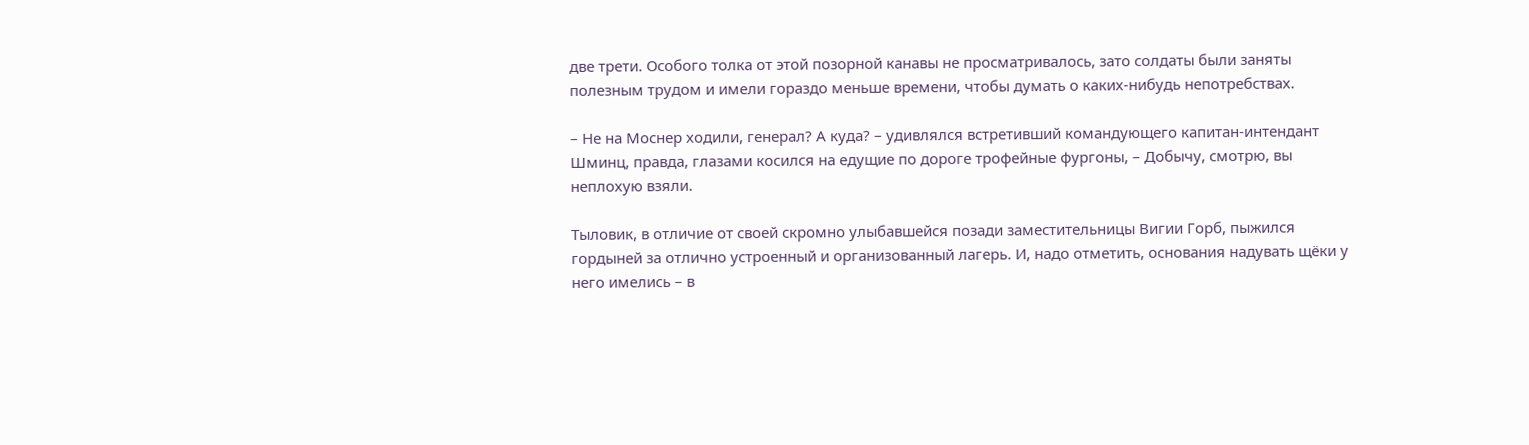две трети. Особого толка от этой позорной канавы не просматривалось, зато солдаты были заняты полезным трудом и имели гораздо меньше времени, чтобы думать о каких-нибудь непотребствах.

– Не на Моснер ходили, генерал? А куда? – удивлялся встретивший командующего капитан-интендант Шминц, правда, глазами косился на едущие по дороге трофейные фургоны, – Добычу, смотрю, вы неплохую взяли.

Тыловик, в отличие от своей скромно улыбавшейся позади заместительницы Вигии Горб, пыжился гордыней за отлично устроенный и организованный лагерь. И, надо отметить, основания надувать щёки у него имелись – в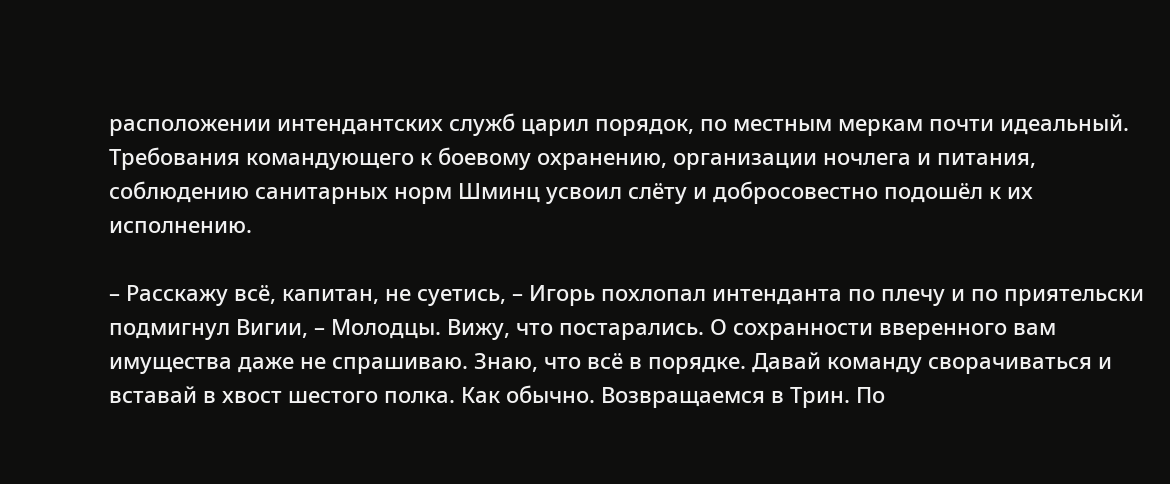расположении интендантских служб царил порядок, по местным меркам почти идеальный. Требования командующего к боевому охранению, организации ночлега и питания, соблюдению санитарных норм Шминц усвоил слёту и добросовестно подошёл к их исполнению.

– Расскажу всё, капитан, не суетись, – Игорь похлопал интенданта по плечу и по приятельски подмигнул Вигии, – Молодцы. Вижу, что постарались. О сохранности вверенного вам имущества даже не спрашиваю. Знаю, что всё в порядке. Давай команду сворачиваться и вставай в хвост шестого полка. Как обычно. Возвращаемся в Трин. По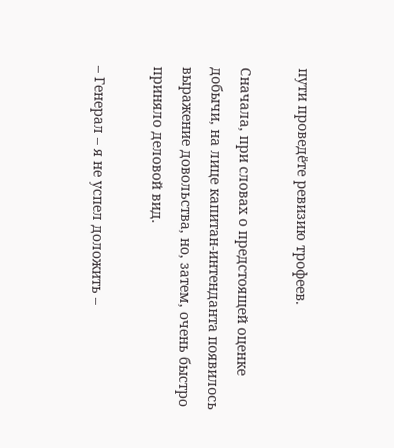пути проведёте ревизию трофеев.

Сначала, при словах о предстоящей оценке добычи, на лице капитан-интенданта появилось выражение довольства, но, затем, очень быстро приняло деловой вид.

– Генерал – я не успел доложить –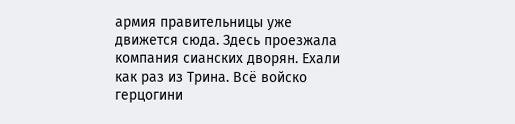армия правительницы уже движется сюда. Здесь проезжала компания сианских дворян. Ехали как раз из Трина. Всё войско герцогини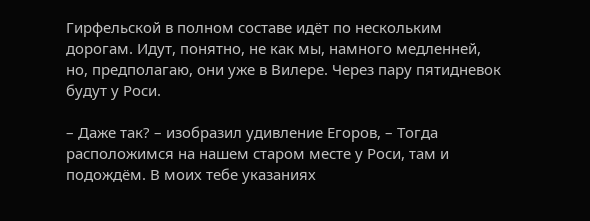Гирфельской в полном составе идёт по нескольким дорогам. Идут, понятно, не как мы, намного медленней, но, предполагаю, они уже в Вилере. Через пару пятидневок будут у Роси.

– Даже так? – изобразил удивление Егоров, – Тогда расположимся на нашем старом месте у Роси, там и подождём. В моих тебе указаниях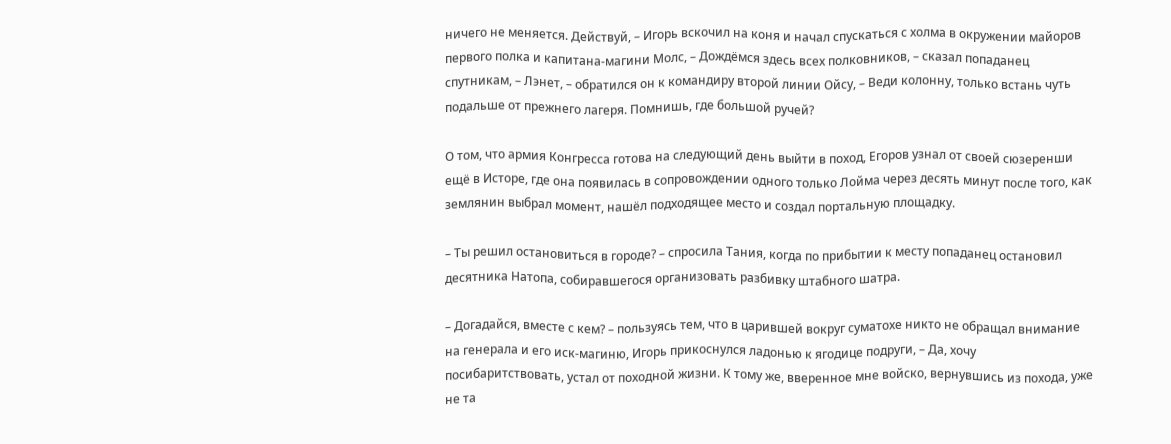ничего не меняется. Действуй, – Игорь вскочил на коня и начал спускаться с холма в окружении майоров первого полка и капитана-магини Молс, – Дождёмся здесь всех полковников, – сказал попаданец спутникам, – Лэнет, – обратился он к командиру второй линии Ойсу, – Веди колонну, только встань чуть подальше от прежнего лагеря. Помнишь, где большой ручей?

О том, что армия Конгресса готова на следующий день выйти в поход, Егоров узнал от своей сюзеренши ещё в Исторе, где она появилась в сопровождении одного только Лойма через десять минут после того, как землянин выбрал момент, нашёл подходящее место и создал портальную площадку.

– Ты решил остановиться в городе? – спросила Тания, когда по прибытии к месту попаданец остановил десятника Натопа, собиравшегося организовать разбивку штабного шатра.

– Догадайся, вместе с кем? – пользуясь тем, что в царившей вокруг суматохе никто не обращал внимание на генерала и его иск-магиню, Игорь прикоснулся ладонью к ягодице подруги, – Да, хочу посибаритствовать, устал от походной жизни. К тому же, вверенное мне войско, вернувшись из похода, уже не та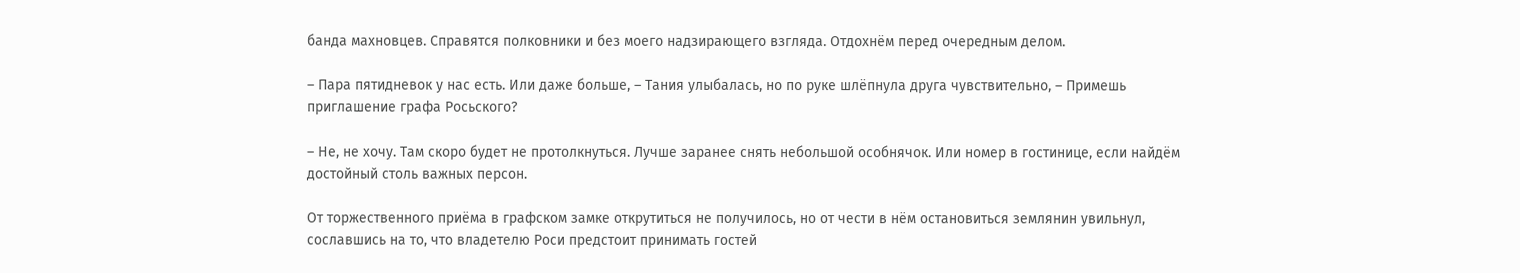банда махновцев. Справятся полковники и без моего надзирающего взгляда. Отдохнём перед очередным делом.

– Пара пятидневок у нас есть. Или даже больше, – Тания улыбалась, но по руке шлёпнула друга чувствительно, – Примешь приглашение графа Росьского?

– Не, не хочу. Там скоро будет не протолкнуться. Лучше заранее снять небольшой особнячок. Или номер в гостинице, если найдём достойный столь важных персон.

От торжественного приёма в графском замке открутиться не получилось, но от чести в нём остановиться землянин увильнул, сославшись на то, что владетелю Роси предстоит принимать гостей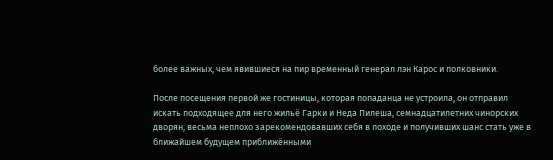более важных, чем явившиеся на пир временный генерал лэн Карос и полковники.

После посещения первой же гостиницы, которая попаданца не устроила, он отправил искать подходящее для него жильё Гарки и Неда Пилеша, семнадцатилетних чинорских дворян, весьма неплохо зарекомендовавших себя в походе и получивших шанс стать уже в ближайшем будущем приближёнными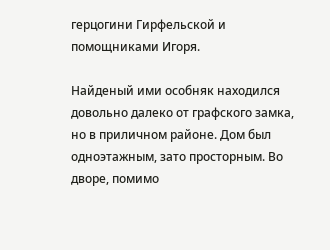герцогини Гирфельской и помощниками Игоря.

Найденый ими особняк находился довольно далеко от графского замка, но в приличном районе. Дом был одноэтажным, зато просторным. Во дворе, помимо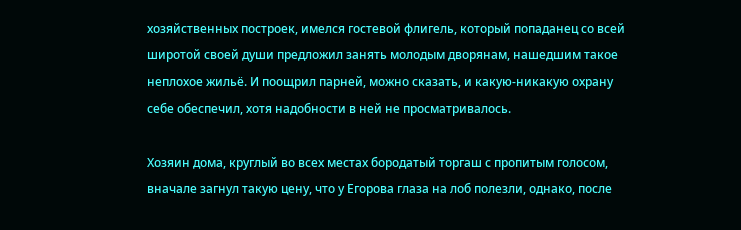хозяйственных построек, имелся гостевой флигель, который попаданец со всей широтой своей души предложил занять молодым дворянам, нашедшим такое неплохое жильё. И поощрил парней, можно сказать, и какую-никакую охрану себе обеспечил, хотя надобности в ней не просматривалось.

Хозяин дома, круглый во всех местах бородатый торгаш с пропитым голосом, вначале загнул такую цену, что у Егорова глаза на лоб полезли, однако, после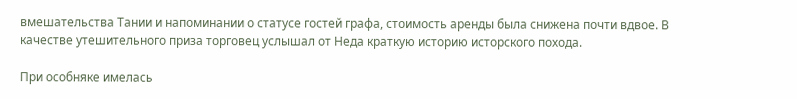вмешательства Тании и напоминании о статусе гостей графа, стоимость аренды была снижена почти вдвое. В качестве утешительного приза торговец услышал от Неда краткую историю исторского похода.

При особняке имелась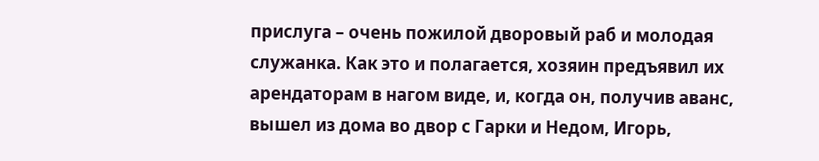прислуга – очень пожилой дворовый раб и молодая служанка. Как это и полагается, хозяин предъявил их арендаторам в нагом виде, и, когда он, получив аванс, вышел из дома во двор с Гарки и Недом, Игорь,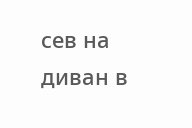сев на диван в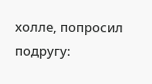холле, попросил подругу: